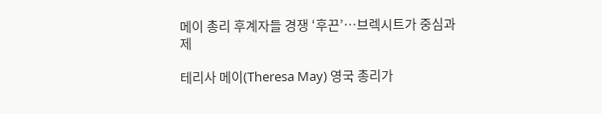메이 총리 후계자들 경쟁 ‘후끈’…브렉시트가 중심과제

테리사 메이(Theresa May) 영국 총리가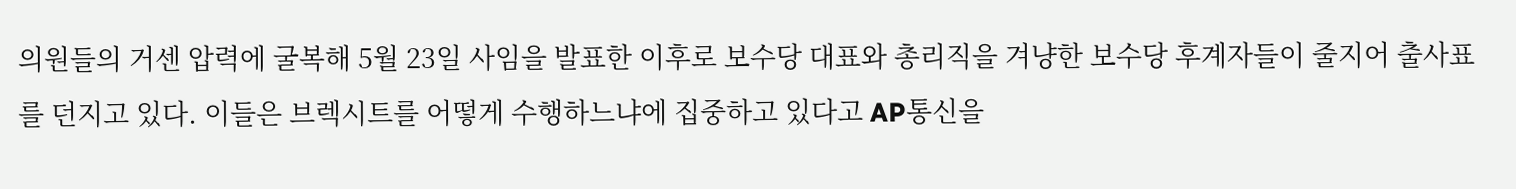의원들의 거센 압력에 굴복해 5월 23일 사임을 발표한 이후로 보수당 대표와 총리직을 겨냥한 보수당 후계자들이 줄지어 출사표를 던지고 있다. 이들은 브렉시트를 어떻게 수행하느냐에 집중하고 있다고 AP통신을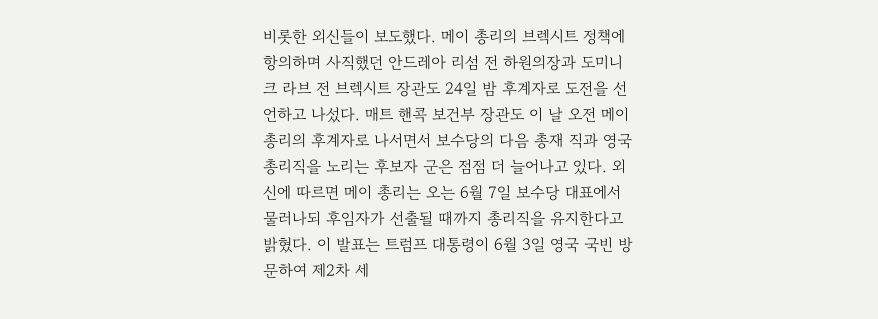비롯한 외신들이 보도했다. 메이 총리의 브렉시트 정책에 항의하며 사직했던 안드레아 리섬 전 하원의장과 도미니크 라브 전 브렉시트 장관도 24일 밤 후계자로 도전을 선언하고 나섰다. 매트 핸콕 보건부 장관도 이 날 오전 메이 총리의 후계자로 나서면서 보수당의 다음 총재 직과 영국 총리직을 노리는 후보자 군은 점점 더 늘어나고 있다. 외신에 따르면 메이 총리는 오는 6월 7일 보수당 대표에서 물러나되 후임자가 선출될 때까지 총리직을 유지한다고 밝혔다. 이 발표는 트럼프 대통령이 6월 3일 영국 국빈 방문하여 제2차 세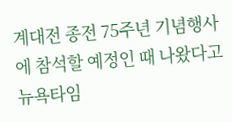계대전 종전 75주년 기념행사에 참석할 예정인 때 나왔다고 뉴욕타임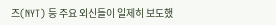즈(NYT) 등 주요 외신들이 일제히 보도했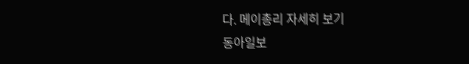다. 메이총리 자세히 보기
동아일보